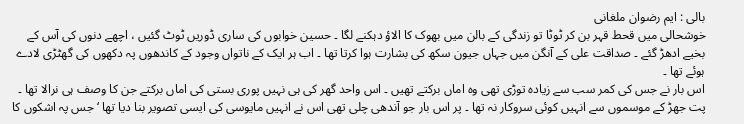بالی : ایم رضوان ملغانی
خوشحالی میں قحط قہر بن کر ٹوٹا تو زندگی کے بالن میں بھوک کا الاؤ دہکنے لگا ۔ حسین خوابوں کی ساری ڈوریں ٹوٹ گئیں ، اچھے دنوں کی آس کے بخیے ادھڑ گئے ۔ صداقت علی کے آنگن میں جہاں جیون سکھ کی بشارت ہوا کرتا تھا ۔ اب ہر ایک کے ناتواں وجود کے کاندھوں پہ دکھوں کی گھٹڑی لادے ہوئے تھا ۔
اس بار نے جس کی کمر سب سے زیادہ توڑی تھی وہ اماں برکتے تھیں ۔ اس واحد گھر کی ہی نہیں پوری بستی کی اماں برکتے جن کا وصف ہی نرالا تھا ۔ پت جھڑ کے موسموں سے انہیں کوئی سروکار نہ تھا ۔ پر اس بار جو آندھی چلی تھی اس نے انہیں مایوسی کی ایسی تصویر بنا دیا تھا ‘ جس پہ اشکوں کا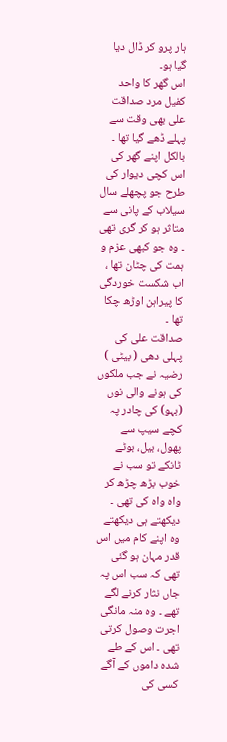ہار پرو کر ڈال دیا گیا ہو۔
اس گھر کا واحد کفیل مرد صداقت علی بھی وقت سے پہلے ڈھے گیا تھا ۔ بالکل اپنے گھر کی اس کچی دیوار کی طرح جو پچھلے سال سیلاب کے پانی سے متاثر ہو کر گری تھی ۔ وہ جو کبھی عزم و ہمت کی چٹان تھا ، اب شکست خوردگی کا پیراہن اوڑھ چکا تھا ۔
صداقت علی کی پہلی دھی ( بیٹی ) رضیہ نے جب ملکوں کی ہونے والی نوں (بہو) کی چادر پہ کچے سیپ سے پھول، بیل، بوٹے ٹانکے تو سب نے خوب بڑھ چڑھ کر واہ واہ کی تھی ۔ دیکھتے ہی دیکھتے وہ اپنے کام میں اس قدر مہان ہو گئی تھی کہ سب اس پہ جاں نثار کرنے لگے تھے ۔ وہ منہ مانگی اجرت وصول کرتی تھی ۔ اس کے طے شدہ داموں کے آگے کسی کی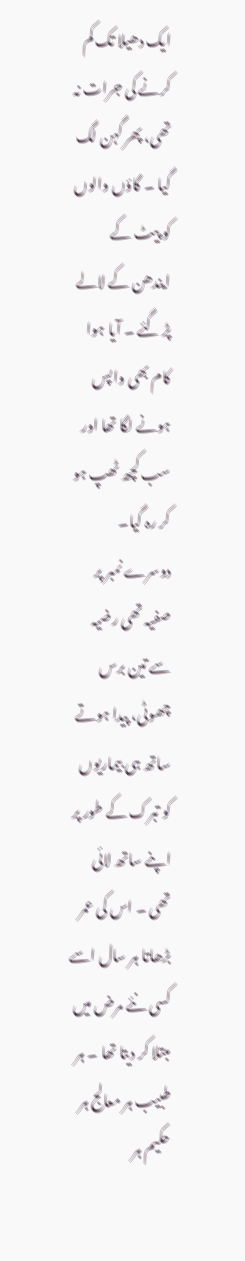ایک دھیلا تک کم کرنے کی جرات نہ تھی، پھر گہن لگ گیا ۔ گاؤں والوں کو پیٹ کے ایندھن کے لالے پڑ گئے ۔ آیا ہوا کام بھی واپس ہونے لگا تھا اور سب کچھ ٹھپ ہو کر رہ گیا۔
دوسرے نمبر پر صفیہ تھی رضیہ سے تین برس چھوٹی، پیدا ہوتے ساتھ ہی بیماریوں کو تبرک کے طور پر اپنے ساتھ لائی تھی ۔ اس کی عمر بڑھاتا ہر سال اسے کسی نئے مرض میں مبتلا کر دیتا تھا ۔ ہر طبیب ہر معالج ہر حکیم ہر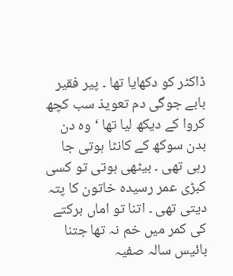ڈاکٹر کو دکھایا تھا ۔ پیر فقیر بابے جوگی دم تعویذ سب کچھ کروا کے دیکھ لیا تھا ‘ وہ دن بدن سوکھ کے کانٹا ہوتی جا رہی تھی ۔ بیٹھی ہوتی تو کسی کبڑی عمر رسیدہ خاتون کا پتہ دیتی تھی ۔ اتنا تو اماں برکتے کی کمر میں خم نہ تھا جتنا بائیس سالہ صفیہ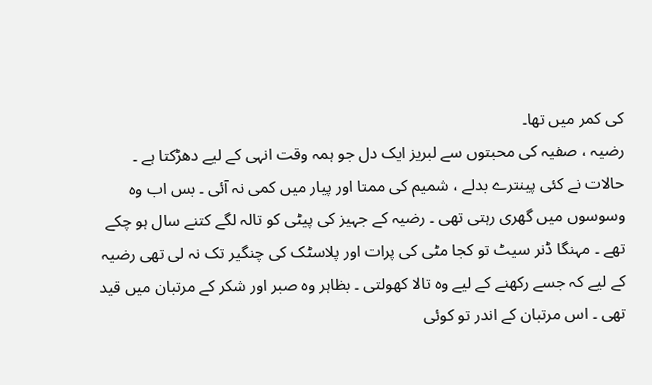کی کمر میں تھا۔
رضیہ ، صفیہ کی محبتوں سے لبریز ایک دل جو ہمہ وقت انہی کے لیے دھڑکتا ہے ۔ حالات نے کئی پینترے بدلے ، شمیم کی ممتا اور پیار میں کمی نہ آئی ۔ بس اب وہ وسوسوں میں گھری رہتی تھی ۔ رضیہ کے جہیز کی پیٹی کو تالہ لگے کتنے سال ہو چکے تھے ۔ مہنگا ڈنر سیٹ تو کجا مٹی کی پرات اور پلاسٹک کی چنگیر تک نہ لی تھی رضیہ کے لیے کہ جسے رکھنے کے لیے وہ تالا کھولتی ۔ بظاہر وہ صبر اور شکر کے مرتبان میں قید تھی ۔ اس مرتبان کے اندر تو کوئی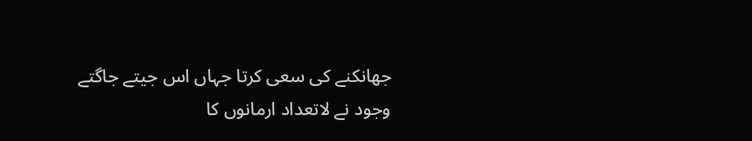جھانکنے کی سعی کرتا جہاں اس جیتے جاگتے وجود نے لاتعداد ارمانوں کا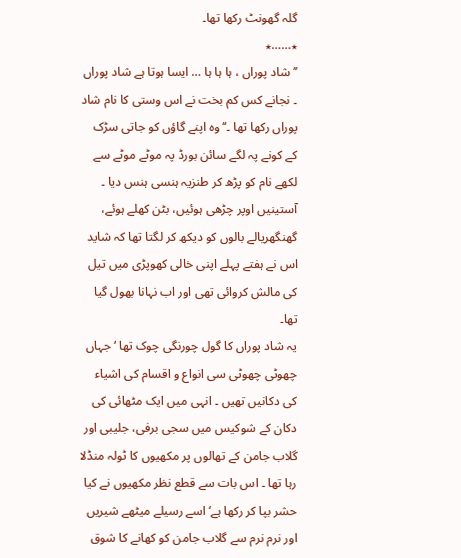گلہ گھونٹ رکھا تھا۔
٭……٭
’’ شاد پوراں ، ہا ہا ہا … ایسا ہوتا ہے شاد پوراں ۔ نجانے کس کم بخت نے اس وستی کا نام شاد پوراں رکھا تھا ۔‘‘ وہ اپنے گاؤں کو جاتی سڑک کے کونے پہ لگے سائن بورڈ پہ موٹے موٹے سے لکھے نام کو پڑھ کر طنزیہ ہنسی ہنس دیا ۔ آستینیں اوپر چڑھی ہوئیں، بٹن کھلے ہوئے، گھنگھریالے بالوں کو دیکھ کر لگتا تھا کہ شاید اس نے ہفتے پہلے اپنی خالی کھوپڑی میں تیل کی مالش کروائی تھی اور اب نہانا بھول گیا تھا۔
یہ شاد پوراں کا گول چورنگی چوک تھا ‘ جہاں چھوٹی چھوٹی سی انواع و اقسام کی اشیاء کی دکانیں تھیں ۔ انہی میں ایک مٹھائی کی دکان کے شوکیس میں سجی برفی، جلیبی اور گلاب جامن کے تھالوں پر مکھیوں کا ٹولہ منڈلا رہا تھا ۔ اس بات سے قطع نظر مکھیوں نے کیا حشر بپا کر رکھا ہے‘ اسے رسیلے میٹھے شیریں اور نرم نرم سے گلاب جامن کو کھانے کا شوق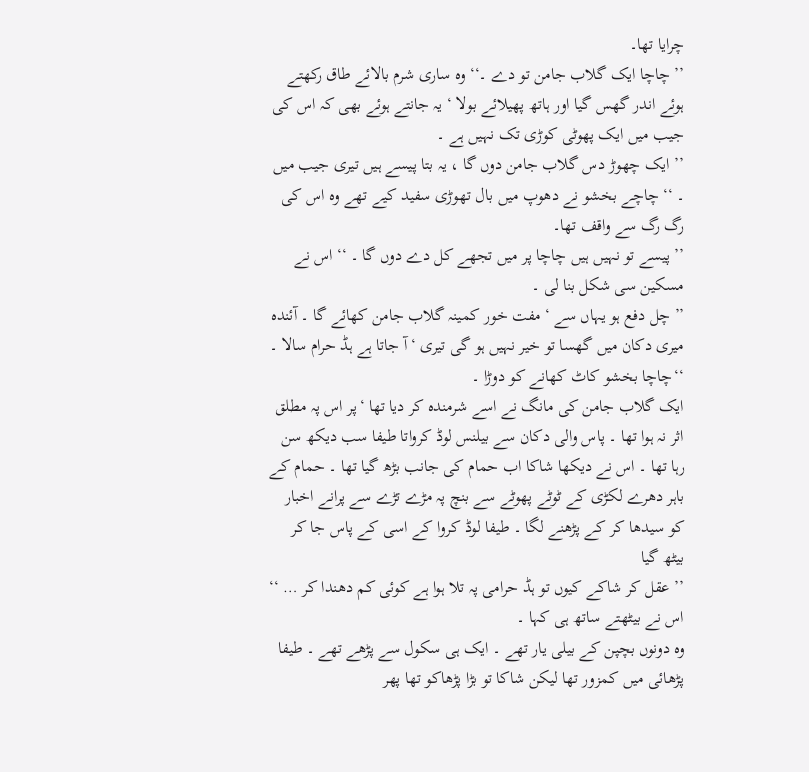چرایا تھا۔
’’ چاچا ایک گلاب جامن تو دے ۔‘‘ وہ ساری شرم بالائے طاق رکھتے ہوئے اندر گھس گیا اور ہاتھ پھیلائے بولا ‘ یہ جانتے ہوئے بھی کہ اس کی جیب میں ایک پھوٹی کوڑی تک نہیں ہے ۔
’’ ایک چھوڑ دس گلاب جامن دوں گا ، یہ بتا پیسے ہیں تیری جیب میں ۔ ‘‘ چاچے بخشو نے دھوپ میں بال تھوڑی سفید کیے تھے وہ اس کی رگ رگ سے واقف تھا۔
’’ پیسے تو نہیں ہیں چاچا پر میں تجھے کل دے دوں گا ۔ ‘‘ اس نے مسکین سی شکل بنا لی ۔
’’ چل دفع ہو یہاں سے ‘ مفت خور کمینہ گلاب جامن کھائے گا ۔ آئندہ میری دکان میں گھسا تو خیر نہیں ہو گی تیری ‘ آ جاتا ہے ہڈ حرام سالا ۔ ‘‘چاچا بخشو کاٹ کھانے کو دوڑا ۔
ایک گلاب جامن کی مانگ نے اسے شرمندہ کر دیا تھا ‘پر اس پہ مطلق اثر نہ ہوا تھا ۔ پاس والی دکان سے بیلنس لوڈ کرواتا طیفا سب دیکھ سن رہا تھا ۔ اس نے دیکھا شاکا اب حمام کی جانب بڑھ گیا تھا ۔ حمام کے باہر دھرے لکڑی کے ٹوٹے پھوٹے سے بنچ پہ مڑے تڑے سے پرانے اخبار کو سیدھا کر کے پڑھنے لگا ۔ طیفا لوڈ کروا کے اسی کے پاس جا کر بیٹھ گیا
’’ عقل کر شاکے کیوں تو ہڈ حرامی پہ تلا ہوا ہے کوئی کم دھندا کر … ‘‘ اس نے بیٹھتے ساتھ ہی کہا ۔
وہ دونوں بچپن کے بیلی یار تھے ۔ ایک ہی سکول سے پڑھے تھے ۔ طیفا پڑھائی میں کمزور تھا لیکن شاکا تو بڑا پڑھاکو تھا پھر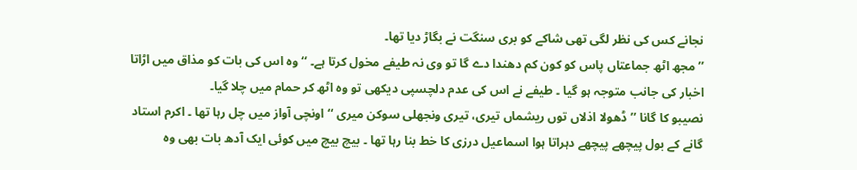نجانے کس کی نظر لگی تھی شاکے کو بری سنگت نے بگاڑ دیا تھا۔
’’ مجھ اٹھ جماعتاں پاس کو کون کم دھندا دے گا تو وی نہ طیفے مخول کرتا ہے۔ ‘‘ وہ اس کی بات کو مذاق میں اڑاتا اخبار کی جانب متوجہ ہو گیا ۔ طیفے نے اس کی عدم دلچسپی دیکھی تو وہ اٹھ کر حمام میں چلا گیا۔
نصیبو کا گانا ’’ ڈھولا اذلاں توں ریشماں تیری، تیری ونجھلی سوکن میری ‘‘ اونچی آواز میں چل رہا تھا ۔ اکرم استاد گانے کے بول پیچھے پیچھے دہراتا ہوا اسماعیل درزی کا خط بنا رہا تھا ۔ بیچ بیچ میں کوئی ایک آدھ بات بھی وہ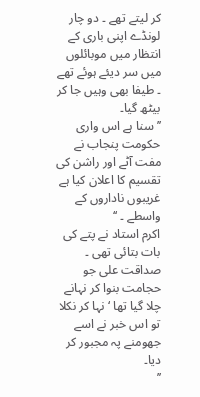کر لیتے تھے ۔ دو چار لونڈے اپنی باری کے انتظار میں موبائلوں میں سر دیئے ہوئے تھے ۔ طیفا بھی وہیں جا کر بیٹھ گیا۔
’’ سنا ہے اس واری حکومت پنجاب نے مفت آٹے اور راشن کی تقسیم کا اعلان کیا ہے غریبوں ناداروں کے واسطے ۔ ‘‘
اکرم استاد نے پتے کی بات بتائی تھی ۔ صداقت علی جو حجامت بنوا کر نہانے چلا گیا تھا ‘ نہا کر نکلا تو اس خبر نے اسے جھومنے پہ مجبور کر دیا۔
’’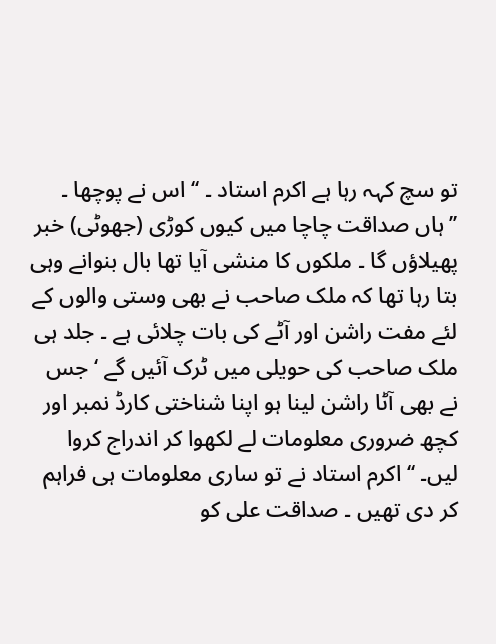تو سچ کہہ رہا ہے اکرم استاد ۔ ‘‘ اس نے پوچھا ۔
’’ ہاں صداقت چاچا میں کیوں کوڑی (جھوٹی) خبر پھیلاؤں گا ۔ ملکوں کا منشی آیا تھا بال بنوانے وہی بتا رہا تھا کہ ملک صاحب نے بھی وستی والوں کے لئے مفت راشن اور آٹے کی بات چلائی ہے ۔ جلد ہی ملک صاحب کی حویلی میں ٹرک آئیں گے ‘ جس نے بھی آٹا راشن لینا ہو اپنا شناختی کارڈ نمبر اور کچھ ضروری معلومات لے لکھوا کر اندراج کروا لیں۔ ‘‘ اکرم استاد نے تو ساری معلومات ہی فراہم کر دی تھیں ۔ صداقت علی کو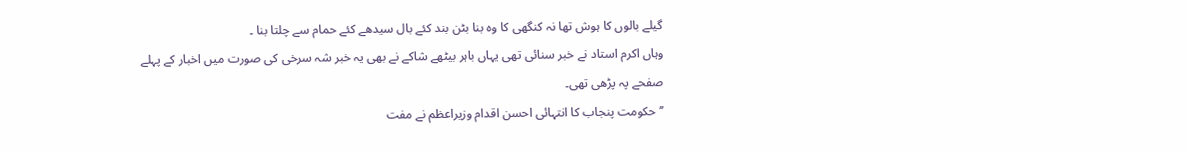گیلے بالوں کا ہوش تھا نہ کنگھی کا وہ بنا بٹن بند کئے بال سیدھے کئے حمام سے چلتا بنا ۔
وہاں اکرم استاد نے خبر سنائی تھی یہاں باہر بیٹھے شاکے نے بھی یہ خبر شہ سرخی کی صورت میں اخبار کے پہلے صفحے پہ پڑھی تھی۔
’’ حکومت پنجاب کا انتہائی احسن اقدام وزیراعظم نے مفت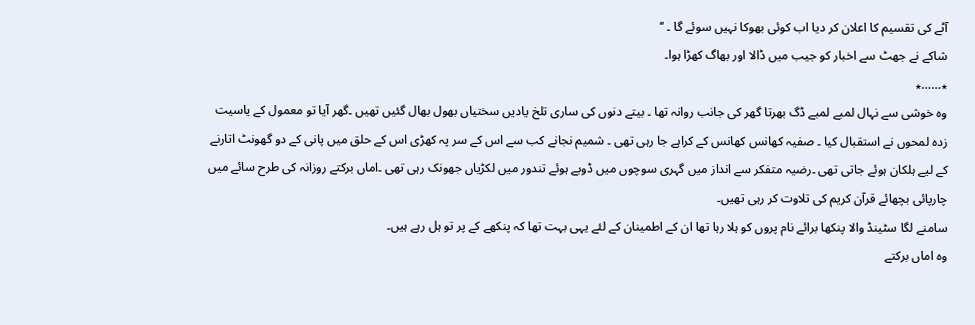آٹے کی تقسیم کا اعلان کر دیا اب کوئی بھوکا نہیں سوئے گا ۔ ‘‘
شاکے نے جھٹ سے اخبار کو جیب میں ڈالا اور بھاگ کھڑا ہوا۔
٭……٭
وہ خوشی سے نہال لمبے لمبے ڈگ بھرتا گھر کی جانب روانہ تھا ۔ بیتے دنوں کی ساری تلخ یادیں سختیاں بھول بھال گئیں تھیں ۔گھر آیا تو معمول کے یاسیت زدہ لمحوں نے استقبال کیا ۔ صفیہ کھانس کھانس کے کراہے جا رہی تھی ۔ شمیم نجانے کب سے اس کے سر پہ کھڑی اس کے حلق میں پانی کے دو گھونٹ اتارنے کے لیے ہلکان ہوئے جاتی تھی ۔رضیہ متفکر سے انداز میں گہری سوچوں میں ڈوبے ہوئے تندور میں لکڑیاں جھونک رہی تھی ۔اماں برکتے روزانہ کی طرح سائے میں چارپائی بچھائے قرآن کریم کی تلاوت کر رہی تھیں۔
سامنے لگا سٹینڈ والا پنکھا برائے نام پروں کو ہلا رہا تھا ان کے اطمینان کے لئے یہی بہت تھا کہ پنکھے کے پر تو ہل رہے ہیں۔
وہ اماں برکتے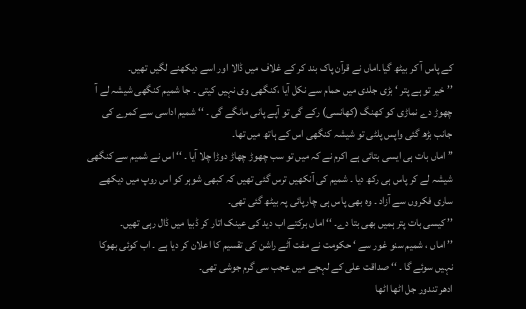کے پاس آ کر بیٹھ گیا۔اماں نے قرآن پاک بند کر کے غلاف میں ڈالا اور اسے دیکھنے لگیں تھیں۔
’’ خیر تو ہے پتر ‘ بڑی جلدی میں حمام سے نکل آیا ،کنگھی وی نہیں کیتی ۔ جا شمیم کنگھی شیشہ لے آ چھوڑ دے نماڑی کو کھنگ (کھانسی) رکے گی تو آپے پانی مانگے گی ۔ ‘‘ شمیم اداسی سے کمرے کی جانب بڑھ گئی واپس پلٹی تو شیشہ کنگھی اس کے ہاتھ میں تھا۔
’’ اماں بات ہی ایسی بتائی ہے اکرم نے کہ میں تو سب چھوڑ چھاڑ دوڑا چلا آیا ۔ ‘‘ اس نے شمیم سے کنگھی شیشہ لے کر پاس ہی رکھ دیا ۔ شمیم کی آنکھیں ترس گئی تھیں کہ کبھی شوہر کو اس روپ میں دیکھے ساری فکروں سے آزاد ۔ وہ بھی پاس ہی چارپائی پہ بیٹھ گئی تھی۔
’’ کیسی بات پتر ہمیں بھی بتا دے۔ ‘‘ اماں برکتے اب دید کی عینک اتار کر ڈبیا میں ڈال رہی تھیں۔
’’ اماں ، شمیم سنو غور سے ‘ حکومت نے مفت آٹے راشن کی تقسیم کا اعلان کر دیا ہے ۔ اب کوئی بھوکا نہیں سوئے گا ۔ ‘‘ صداقت علی کے لہجے میں عجب سی گرم جوشی تھی۔
ادھر تندور جل اٹھا اٹھا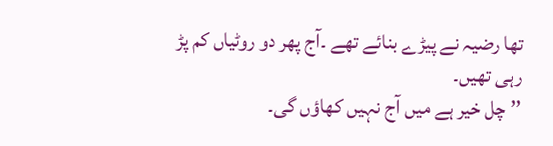تھا رضیہ نے پیڑے بنائے تھے ۔آج پھر دو روٹیاں کم پڑ رہی تھیں۔
’’ چل خیر ہے میں آج نہیں کھاؤں گی۔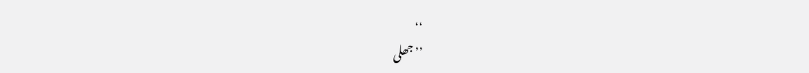‘‘
’’ جھلی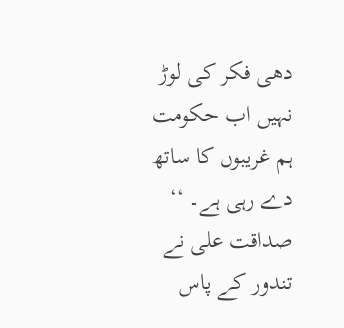دھی فکر کی لوڑ نہیں اب حکومت ہم غریبوں کا ساتھ دے رہی ہے۔ ‘‘ صداقت علی نے تندور کے پاس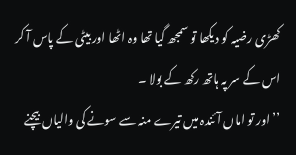کھڑی رضیہ کو دیکھا تو سمجھ گیا تھا وہ اٹھا اور بیٹی کے پاس آ کر اس کے سر پہ ہاتھ رکھ کے بولا ۔
’’ اور تو اماں آئندہ میں تیرے منہ سے سونے کی والیاں بیچنے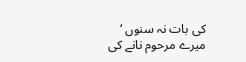کی بات نہ سنوں ‘ میرے مرحوم نانے کی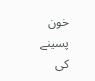خون پسینے کی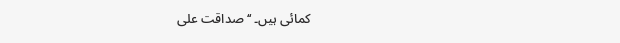کمائی ہیں۔ ‘‘ صداقت علی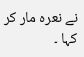نے نعرہ مار کر کہا ۔